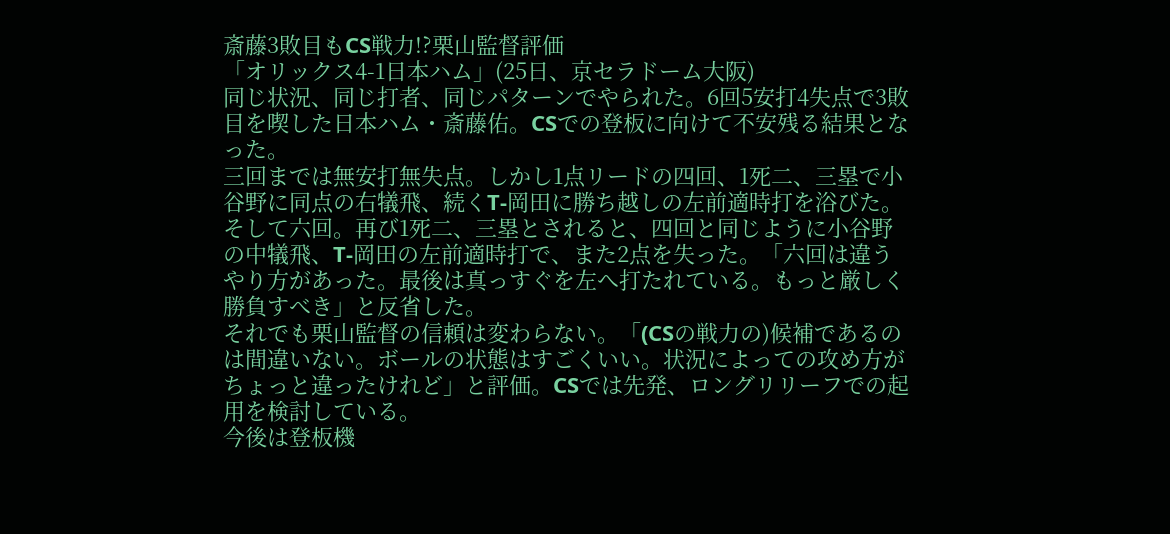斎藤3敗目もCS戦力!?栗山監督評価
「オリックス4-1日本ハム」(25日、京セラドーム大阪)
同じ状況、同じ打者、同じパターンでやられた。6回5安打4失点で3敗目を喫した日本ハム・斎藤佑。CSでの登板に向けて不安残る結果となった。
三回までは無安打無失点。しかし1点リードの四回、1死二、三塁で小谷野に同点の右犠飛、続くT-岡田に勝ち越しの左前適時打を浴びた。
そして六回。再び1死二、三塁とされると、四回と同じように小谷野の中犠飛、T-岡田の左前適時打で、また2点を失った。「六回は違うやり方があった。最後は真っすぐを左へ打たれている。もっと厳しく勝負すべき」と反省した。
それでも栗山監督の信頼は変わらない。「(CSの戦力の)候補であるのは間違いない。ボールの状態はすごくいい。状況によっての攻め方がちょっと違ったけれど」と評価。CSでは先発、ロングリリーフでの起用を検討している。
今後は登板機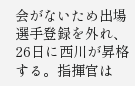会がないため出場選手登録を外れ、26日に西川が昇格する。指揮官は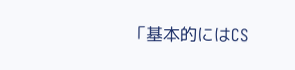「基本的にはCS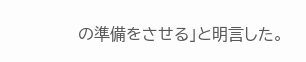の準備をさせる」と明言した。